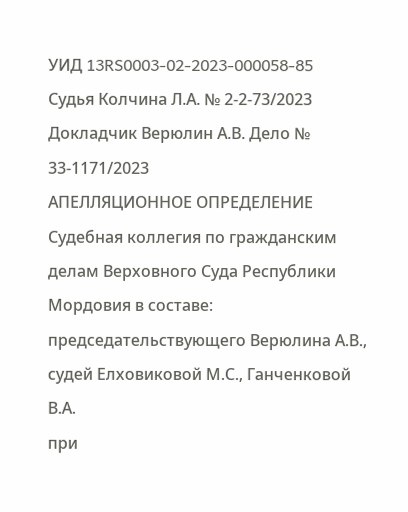УИД 13RS0003-02-2023-000058-85
Судья Колчина Л.А. № 2-2-73/2023
Докладчик Верюлин А.В. Дело № 33-1171/2023
АПЕЛЛЯЦИОННОЕ ОПРЕДЕЛЕНИЕ
Судебная коллегия по гражданским делам Верховного Суда Республики Мордовия в составе:
председательствующего Верюлина А.В.,
судей Елховиковой М.С., Ганченковой В.А.
при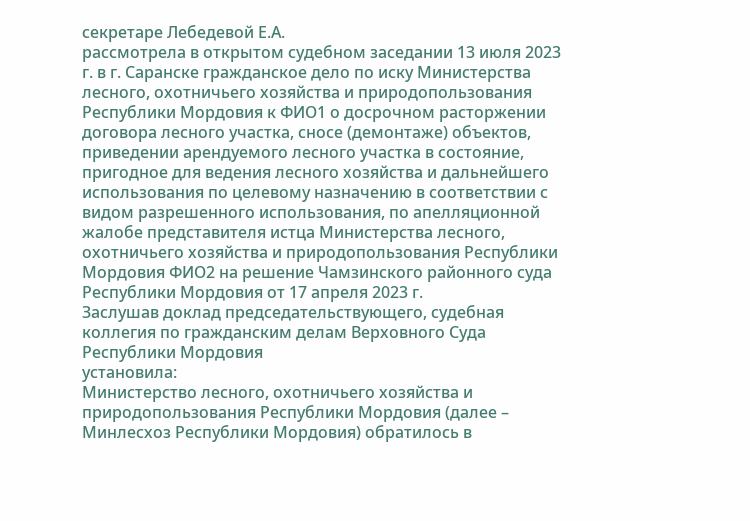секретаре Лебедевой Е.А.
рассмотрела в открытом судебном заседании 13 июля 2023 г. в г. Саранске гражданское дело по иску Министерства лесного, охотничьего хозяйства и природопользования Республики Мордовия к ФИО1 о досрочном расторжении договора лесного участка, сносе (демонтаже) объектов, приведении арендуемого лесного участка в состояние, пригодное для ведения лесного хозяйства и дальнейшего использования по целевому назначению в соответствии с видом разрешенного использования, по апелляционной жалобе представителя истца Министерства лесного, охотничьего хозяйства и природопользования Республики Мордовия ФИО2 на решение Чамзинского районного суда Республики Мордовия от 17 апреля 2023 г.
Заслушав доклад председательствующего, судебная коллегия по гражданским делам Верховного Суда Республики Мордовия
установила:
Министерство лесного, охотничьего хозяйства и природопользования Республики Мордовия (далее – Минлесхоз Республики Мордовия) обратилось в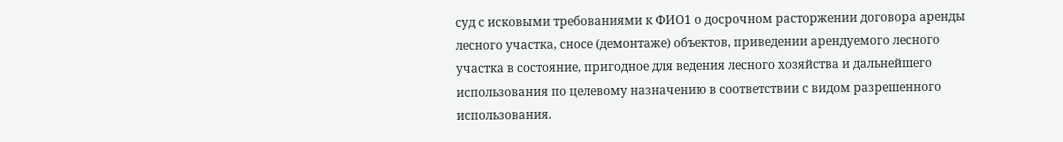суд с исковыми требованиями к ФИО1 о досрочном расторжении договора аренды лесного участка, сносе (демонтаже) объектов, приведении арендуемого лесного участка в состояние, пригодное для ведения лесного хозяйства и дальнейшего использования по целевому назначению в соответствии с видом разрешенного использования.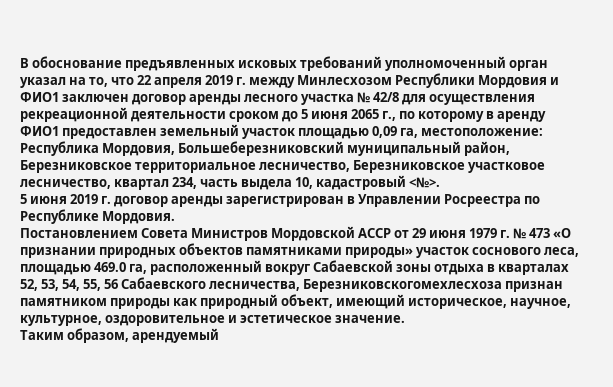В обоснование предъявленных исковых требований уполномоченный орган указал на то, что 22 апреля 2019 г. между Минлесхозом Республики Мордовия и ФИО1 заключен договор аренды лесного участка № 42/8 для осуществления рекреационной деятельности сроком до 5 июня 2065 г., по которому в аренду ФИО1 предоставлен земельный участок площадью 0,09 га, местоположение: Республика Мордовия, Большеберезниковский муниципальный район, Березниковское территориальное лесничество, Березниковское участковое лесничество, квартал 234, часть выдела 10, кадастровый <№>.
5 июня 2019 г. договор аренды зарегистрирован в Управлении Росреестра по Республике Мордовия.
Постановлением Совета Министров Мордовской АССР от 29 июня 1979 г. № 473 «О признании природных объектов памятниками природы» участок соснового леса, площадью 469.0 га, расположенный вокруг Сабаевской зоны отдыха в кварталах 52, 53, 54, 55, 56 Сабаевского лесничества, Березниковскогомехлесхоза признан памятником природы как природный объект, имеющий историческое, научное, культурное, оздоровительное и эстетическое значение.
Таким образом, арендуемый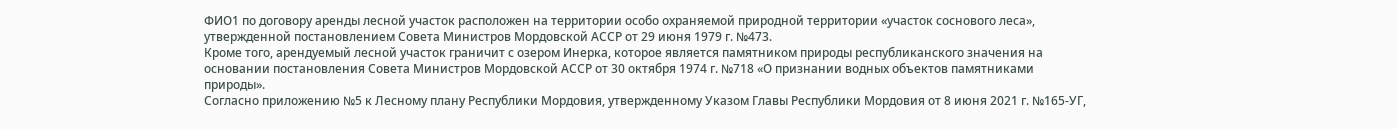ФИО1 по договору аренды лесной участок расположен на территории особо охраняемой природной территории «участок соснового леса», утвержденной постановлением Совета Министров Мордовской АССР от 29 июня 1979 г. №473.
Кроме того, арендуемый лесной участок граничит с озером Инерка, которое является памятником природы республиканского значения на основании постановления Совета Министров Мордовской АССР от 30 октября 1974 г. №718 «О признании водных объектов памятниками природы».
Согласно приложению №5 к Лесному плану Республики Мордовия, утвержденному Указом Главы Республики Мордовия от 8 июня 2021 г. №165-УГ,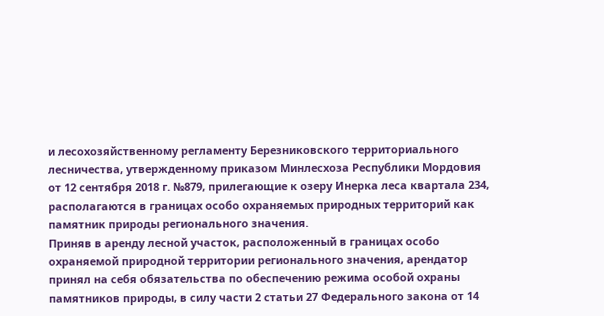и лесохозяйственному регламенту Березниковского территориального лесничества, утвержденному приказом Минлесхоза Республики Мордовия от 12 сентября 2018 г. №879, прилегающие к озеру Инерка леса квартала 234, располагаются в границах особо охраняемых природных территорий как памятник природы регионального значения.
Приняв в аренду лесной участок, расположенный в границах особо охраняемой природной территории регионального значения, арендатор принял на себя обязательства по обеспечению режима особой охраны памятников природы, в силу части 2 статьи 27 Федерального закона от 14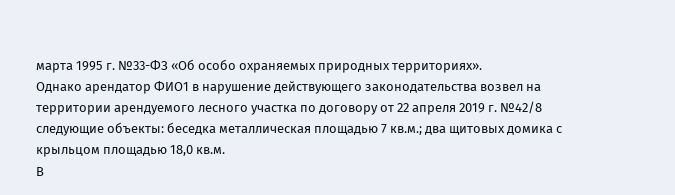марта 1995 г. №33-ФЗ «Об особо охраняемых природных территориях».
Однако арендатор ФИО1 в нарушение действующего законодательства возвел на территории арендуемого лесного участка по договору от 22 апреля 2019 г. №42/8 следующие объекты: беседка металлическая площадью 7 кв.м.; два щитовых домика с крыльцом площадью 18,0 кв.м.
В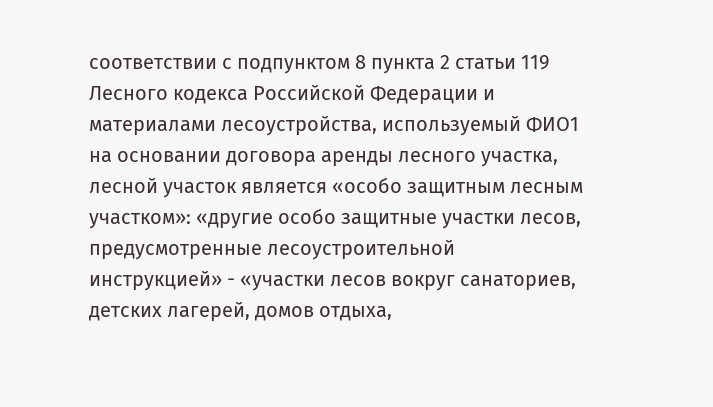соответствии с подпунктом 8 пункта 2 статьи 119 Лесного кодекса Российской Федерации и материалами лесоустройства, используемый ФИО1 на основании договора аренды лесного участка, лесной участок является «особо защитным лесным участком»: «другие особо защитные участки лесов, предусмотренные лесоустроительной инструкцией» - «участки лесов вокруг санаториев, детских лагерей, домов отдыха,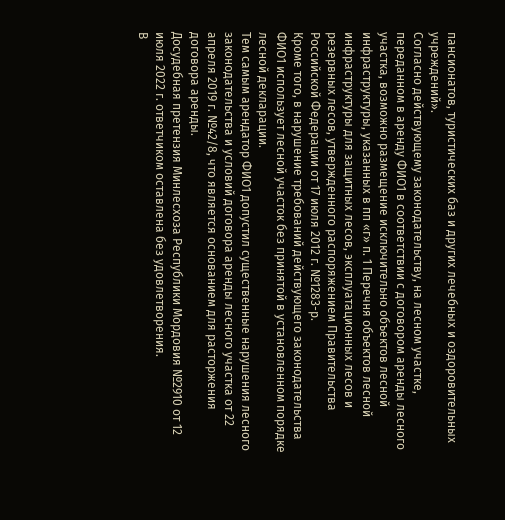пансионатов, туристических баз и других лечебных и оздоровительных учреждений».
Согласно действующему законодательству, на лесном участке, переданном в аренду ФИО1 в соответствии с договором аренды лесного участка, возможно размещение исключительно объектов лесной инфраструктуры, указанных в пп «г» п. 1 Перечня объектов лесной инфраструктуры для защитных лесов, эксплуатационных лесов и резервных лесов, утвержденного распоряжением Правительства Российской Федерации от 17 июля 2012 г. №1283-р.
Кроме того, в нарушение требований действующего законодательства ФИО1 использует лесной участок без принятой в установленном порядке лесной декларации.
Тем самым арендатор ФИО1 допустил существенные нарушения лесного законодательства и условий договора аренды лесного участка от 22 апреля 2019 г. №42/8, что является основанием для расторжения договора аренды.
Досудебная претензия Минлесхоза Республики Мордовия №2910 от 12 июля 2022 г. ответчиком оставлена без удовлетворения.
В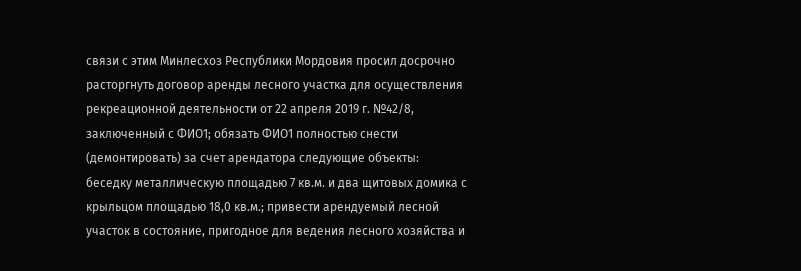связи с этим Минлесхоз Республики Мордовия просил досрочно расторгнуть договор аренды лесного участка для осуществления рекреационной деятельности от 22 апреля 2019 г. №42/8, заключенный с ФИО1; обязать ФИО1 полностью снести (демонтировать) за счет арендатора следующие объекты: беседку металлическую площадью 7 кв.м. и два щитовых домика с крыльцом площадью 18,0 кв.м.; привести арендуемый лесной участок в состояние, пригодное для ведения лесного хозяйства и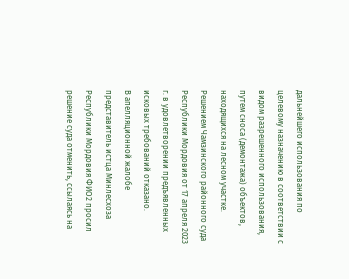дальнейшего использования по целевому назначению в соответствии с видом разрешенного использования, путем сноса (демонтажа) объектов, находящихся на лесном участке.
Решением Чамзинского районного суда Республики Мордовия от 17 апреля 2023 г. в удовлетворении предъявленных исковых требований отказано.
В апелляционной жалобе представитель истца Минлесхоза Республики Мордовия ФИО2 просил решение суда отменить, ссылаясь на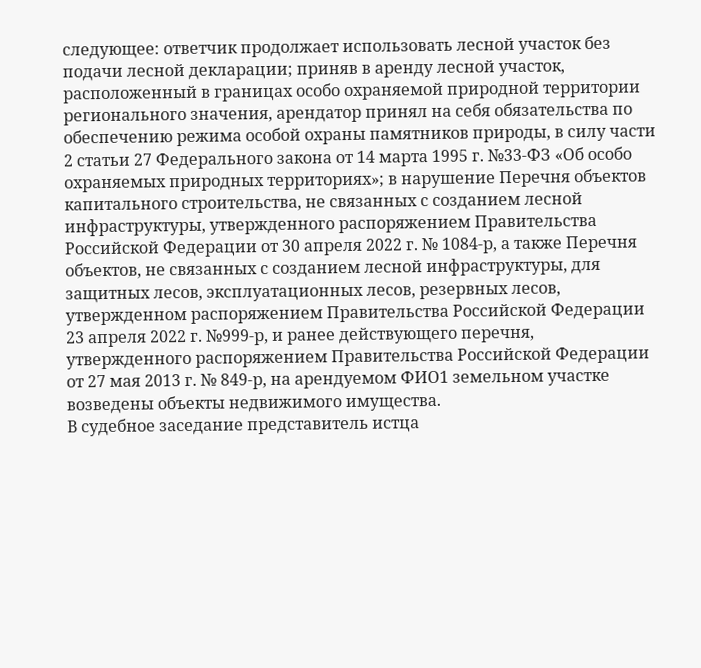следующее: ответчик продолжает использовать лесной участок без подачи лесной декларации; приняв в аренду лесной участок, расположенный в границах особо охраняемой природной территории регионального значения, арендатор принял на себя обязательства по обеспечению режима особой охраны памятников природы, в силу части 2 статьи 27 Федерального закона от 14 марта 1995 г. №33-ФЗ «Об особо охраняемых природных территориях»; в нарушение Перечня объектов капитального строительства, не связанных с созданием лесной инфраструктуры, утвержденного распоряжением Правительства Российской Федерации от 30 апреля 2022 г. № 1084-р, а также Перечня объектов, не связанных с созданием лесной инфраструктуры, для защитных лесов, эксплуатационных лесов, резервных лесов, утвержденном распоряжением Правительства Российской Федерации 23 апреля 2022 г. №999-р, и ранее действующего перечня, утвержденного распоряжением Правительства Российской Федерации от 27 мая 2013 г. № 849-р, на арендуемом ФИО1 земельном участке возведены объекты недвижимого имущества.
В судебное заседание представитель истца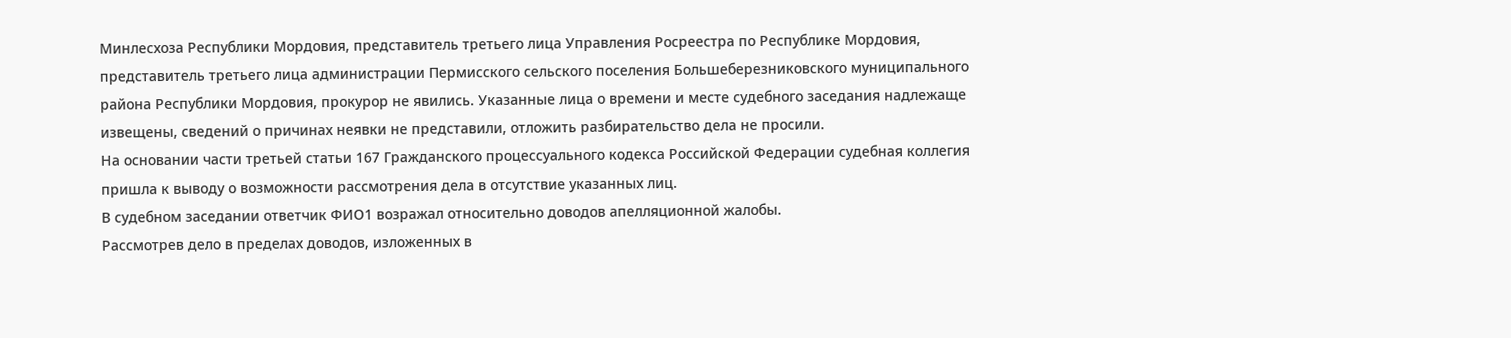Минлесхоза Республики Мордовия, представитель третьего лица Управления Росреестра по Республике Мордовия, представитель третьего лица администрации Пермисского сельского поселения Большеберезниковского муниципального района Республики Мордовия, прокурор не явились. Указанные лица о времени и месте судебного заседания надлежаще извещены, сведений о причинах неявки не представили, отложить разбирательство дела не просили.
На основании части третьей статьи 167 Гражданского процессуального кодекса Российской Федерации судебная коллегия пришла к выводу о возможности рассмотрения дела в отсутствие указанных лиц.
В судебном заседании ответчик ФИО1 возражал относительно доводов апелляционной жалобы.
Рассмотрев дело в пределах доводов, изложенных в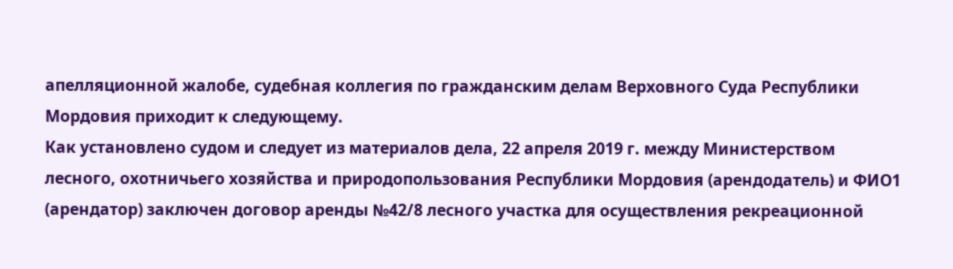апелляционной жалобе, судебная коллегия по гражданским делам Верховного Суда Республики Мордовия приходит к следующему.
Как установлено судом и следует из материалов дела, 22 апреля 2019 г. между Министерством лесного, охотничьего хозяйства и природопользования Республики Мордовия (арендодатель) и ФИО1 (арендатор) заключен договор аренды №42/8 лесного участка для осуществления рекреационной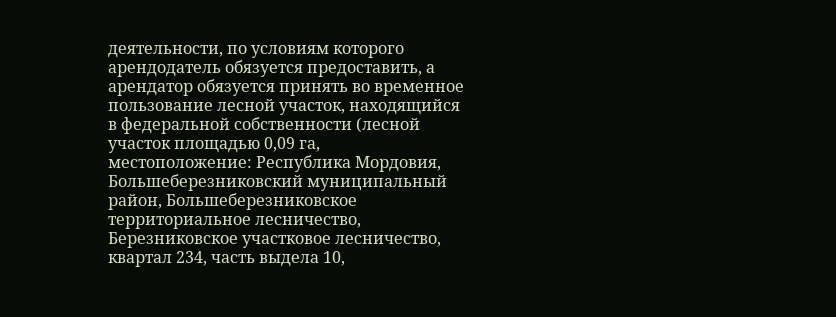деятельности, по условиям которого арендодатель обязуется предоставить, а арендатор обязуется принять во временное пользование лесной участок, находящийся в федеральной собственности (лесной участок площадью 0,09 га, местоположение: Республика Мордовия, Большеберезниковский муниципальный район, Большеберезниковское территориальное лесничество, Березниковское участковое лесничество, квартал 234, часть выдела 10,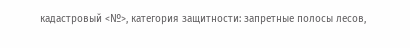кадастровый <№>, категория защитности: запретные полосы лесов,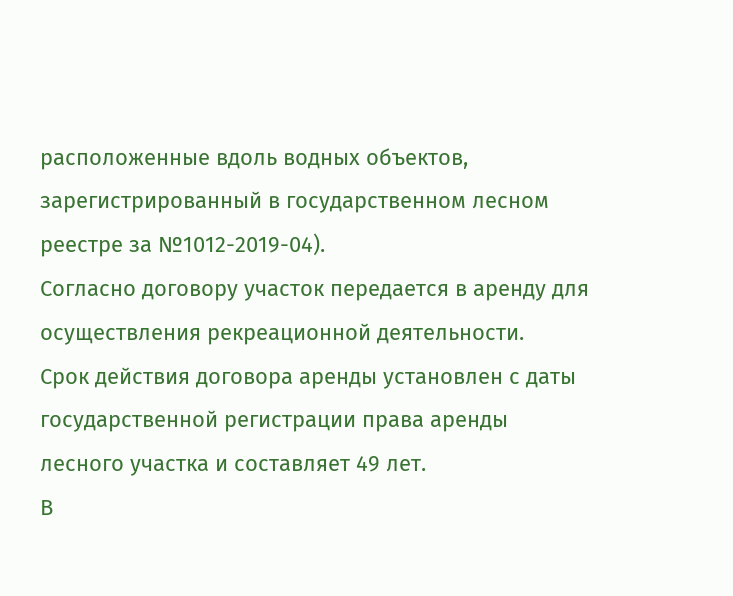расположенные вдоль водных объектов, зарегистрированный в государственном лесном реестре за №1012-2019-04).
Согласно договору участок передается в аренду для осуществления рекреационной деятельности.
Срок действия договора аренды установлен с даты государственной регистрации права аренды лесного участка и составляет 49 лет.
В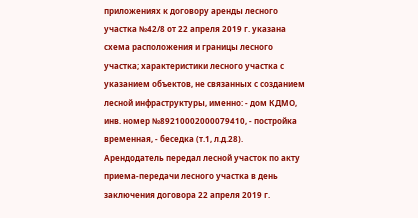приложениях к договору аренды лесного участка №42/8 от 22 апреля 2019 г. указана схема расположения и границы лесного участка; характеристики лесного участка с указанием объектов, не связанных с созданием лесной инфраструктуры, именно: - дом КДМО, инв. номер №89210002000079410, - постройка временная, - беседка (т.1, л.д.28).
Арендодатель передал лесной участок по акту приема-передачи лесного участка в день заключения договора 22 апреля 2019 г.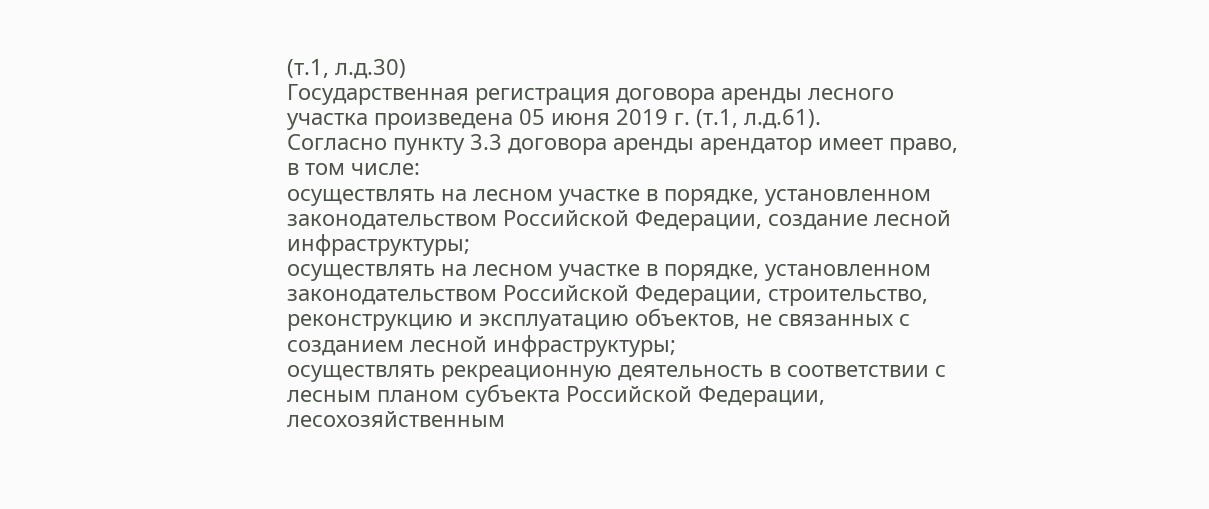(т.1, л.д.30)
Государственная регистрация договора аренды лесного участка произведена 05 июня 2019 г. (т.1, л.д.61).
Согласно пункту 3.3 договора аренды арендатор имеет право, в том числе:
осуществлять на лесном участке в порядке, установленном законодательством Российской Федерации, создание лесной инфраструктуры;
осуществлять на лесном участке в порядке, установленном законодательством Российской Федерации, строительство, реконструкцию и эксплуатацию объектов, не связанных с созданием лесной инфраструктуры;
осуществлять рекреационную деятельность в соответствии с лесным планом субъекта Российской Федерации, лесохозяйственным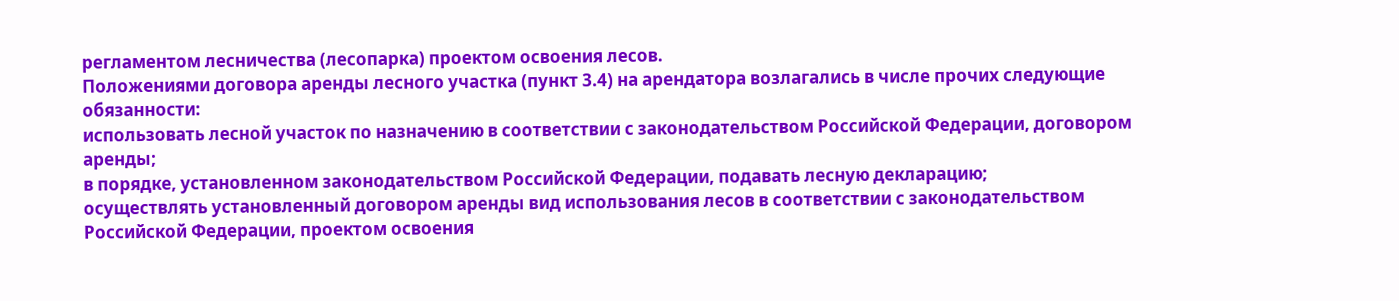регламентом лесничества (лесопарка) проектом освоения лесов.
Положениями договора аренды лесного участка (пункт 3.4) на арендатора возлагались в числе прочих следующие обязанности:
использовать лесной участок по назначению в соответствии с законодательством Российской Федерации, договором аренды;
в порядке, установленном законодательством Российской Федерации, подавать лесную декларацию;
осуществлять установленный договором аренды вид использования лесов в соответствии с законодательством Российской Федерации, проектом освоения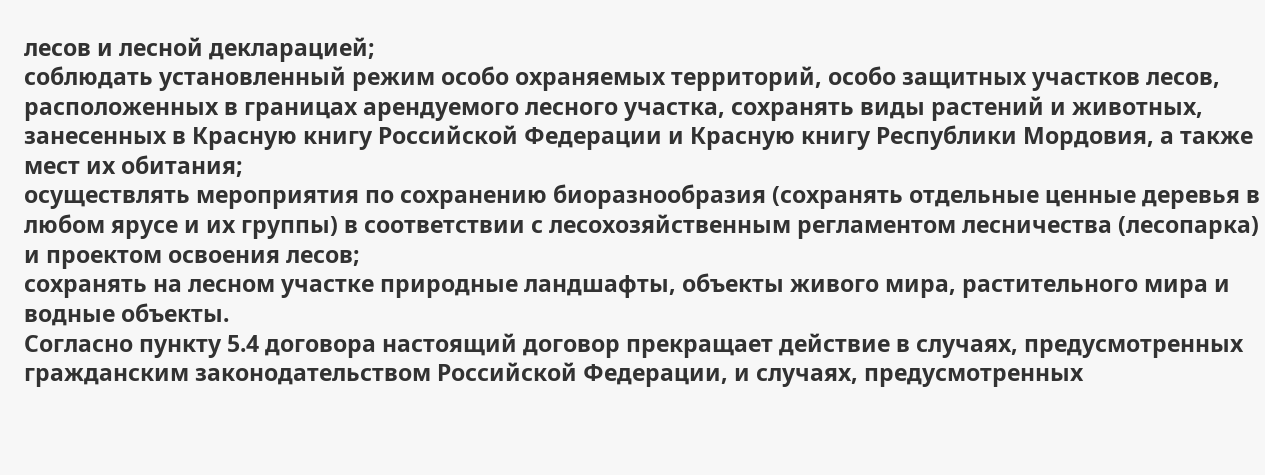лесов и лесной декларацией;
соблюдать установленный режим особо охраняемых территорий, особо защитных участков лесов, расположенных в границах арендуемого лесного участка, сохранять виды растений и животных, занесенных в Красную книгу Российской Федерации и Красную книгу Республики Мордовия, а также мест их обитания;
осуществлять мероприятия по сохранению биоразнообразия (сохранять отдельные ценные деревья в любом ярусе и их группы) в соответствии с лесохозяйственным регламентом лесничества (лесопарка) и проектом освоения лесов;
сохранять на лесном участке природные ландшафты, объекты живого мира, растительного мира и водные объекты.
Согласно пункту 5.4 договора настоящий договор прекращает действие в случаях, предусмотренных гражданским законодательством Российской Федерации, и случаях, предусмотренных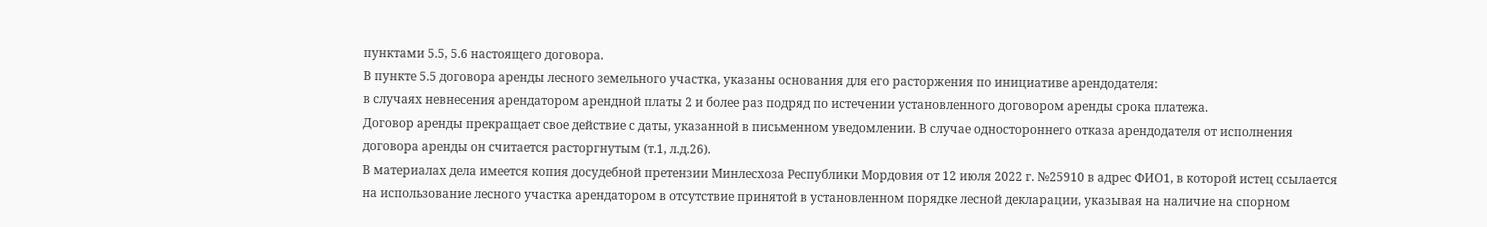пунктами 5.5, 5.6 настоящего договора.
В пункте 5.5 договора аренды лесного земельного участка, указаны основания для его расторжения по инициативе арендодателя:
в случаях невнесения арендатором арендной платы 2 и более раз подряд по истечении установленного договором аренды срока платежа.
Договор аренды прекращает свое действие с даты, указанной в письменном уведомлении. В случае одностороннего отказа арендодателя от исполнения договора аренды он считается расторгнутым (т.1, л.д.26).
В материалах дела имеется копия досудебной претензии Минлесхоза Республики Мордовия от 12 июля 2022 г. №25910 в адрес ФИО1, в которой истец ссылается на использование лесного участка арендатором в отсутствие принятой в установленном порядке лесной декларации, указывая на наличие на спорном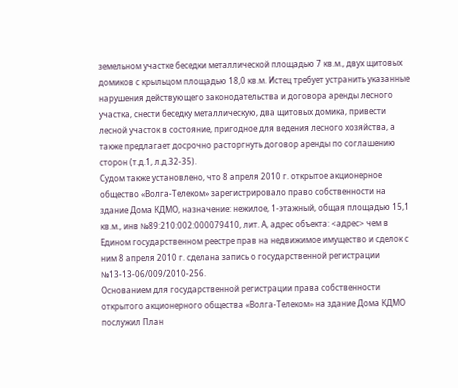земельном участке беседки металлической площадью 7 кв.м., двух щитовых домиков с крыльцом площадью 18,0 кв.м. Истец требует устранить указанные нарушения действующего законодательства и договора аренды лесного участка, снести беседку металлическую, два щитовых домика, привести лесной участок в состояние, пригодное для ведения лесного хозяйства, а также предлагает досрочно расторгнуть договор аренды по соглашению сторон (т.д.1, л.д.32-35).
Судом также установлено, что 8 апреля 2010 г. открытое акционерное общество «Волга-Телеком» зарегистрировало право собственности на здание Дома КДМО, назначение: нежилое, 1-этажный, общая площадью 15,1 кв.м., инв №89:210:002:000079410, лит. А, адрес объекта: <адрес> чем в Едином государственном реестре прав на недвижимое имущество и сделок с ним 8 апреля 2010 г. сделана запись о государственной регистрации №13-13-06/009/2010-256.
Основанием для государственной регистрации права собственности открытого акционерного общества «Волга-Телеком» на здание Дома КДМО послужил План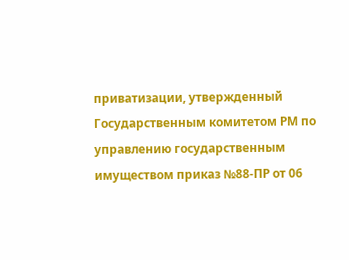приватизации, утвержденный Государственным комитетом РМ по управлению государственным имуществом приказ №88-ПР от 06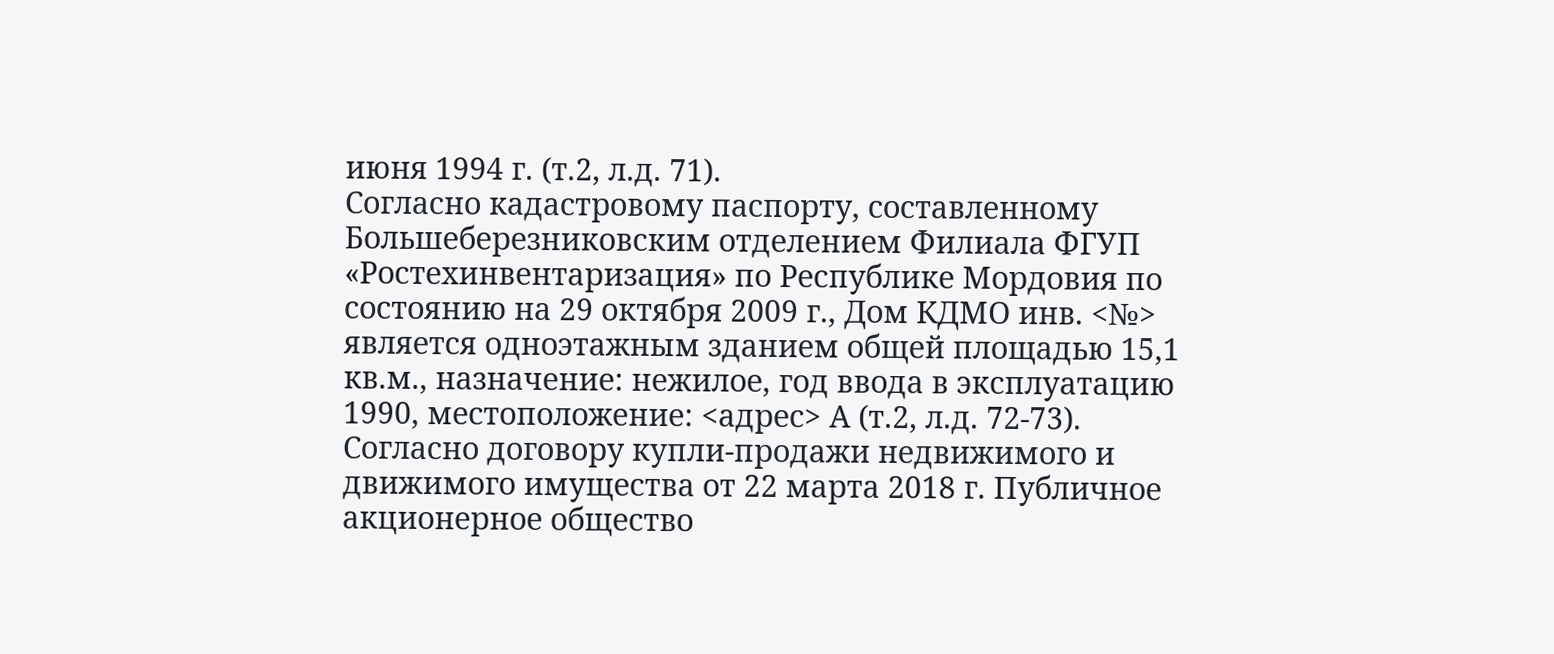июня 1994 г. (т.2, л.д. 71).
Согласно кадастровому паспорту, составленному Большеберезниковским отделением Филиала ФГУП «Ростехинвентаризация» по Республике Мордовия по состоянию на 29 октября 2009 г., Дом КДМО инв. <№> является одноэтажным зданием общей площадью 15,1 кв.м., назначение: нежилое, год ввода в эксплуатацию 1990, местоположение: <адрес> А (т.2, л.д. 72-73).
Согласно договору купли-продажи недвижимого и движимого имущества от 22 марта 2018 г. Публичное акционерное общество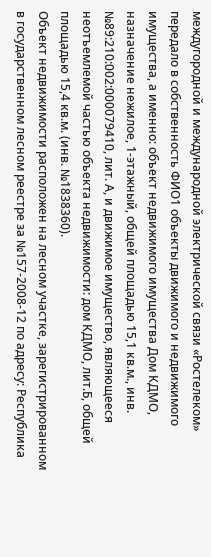междугородной и международной электрической связи «Ростелеком» передало в собственность ФИО1 объекты движимого и недвижимого имущества, а именно: объект недвижимого имущества Дом КДМО, назначение нежилое, 1-этажный, общей площадью 15,1 кв.м., инв. №89:210:002:000079410, лит. А, и движимое имущество, являющееся неотъемлемой частью объекта недвижимости: дом КДМО, лит.Б, общей площадью 15,4 кв.м. (инв. №1838360).
Объект недвижимости расположен на лесном участке, зарегистрированном в государственном лесном реестре за №157-2008-12 по адресу: Республика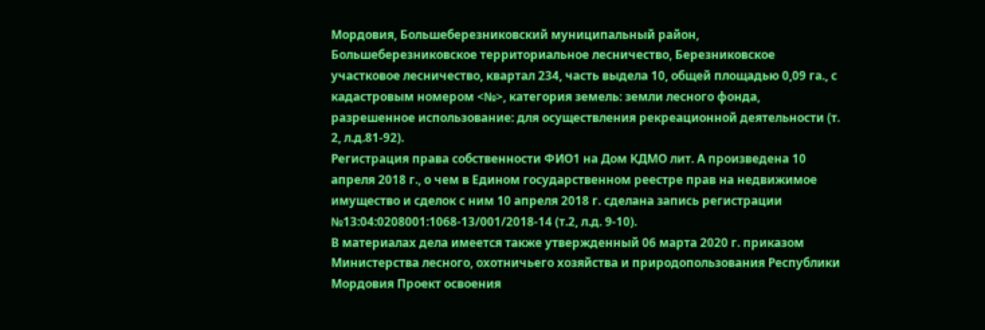Мордовия, Большеберезниковский муниципальный район, Большеберезниковское территориальное лесничество, Березниковское участковое лесничество, квартал 234, часть выдела 10, общей площадью 0,09 га., с кадастровым номером <№>, категория земель: земли лесного фонда, разрешенное использование: для осуществления рекреационной деятельности (т. 2, л.д.81-92).
Регистрация права собственности ФИО1 на Дом КДМО лит. А произведена 10 апреля 2018 г., о чем в Едином государственном реестре прав на недвижимое имущество и сделок с ним 10 апреля 2018 г. сделана запись регистрации №13:04:0208001:1068-13/001/2018-14 (т.2, л.д. 9-10).
В материалах дела имеется также утвержденный 06 марта 2020 г. приказом Министерства лесного, охотничьего хозяйства и природопользования Республики Мордовия Проект освоения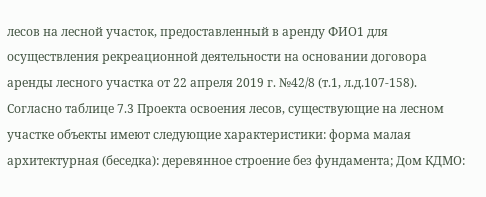лесов на лесной участок, предоставленный в аренду ФИО1 для осуществления рекреационной деятельности на основании договора аренды лесного участка от 22 апреля 2019 г. №42/8 (т.1, л.д.107-158).
Согласно таблице 7.3 Проекта освоения лесов, существующие на лесном участке объекты имеют следующие характеристики: форма малая архитектурная (беседка): деревянное строение без фундамента; Дом КДМО: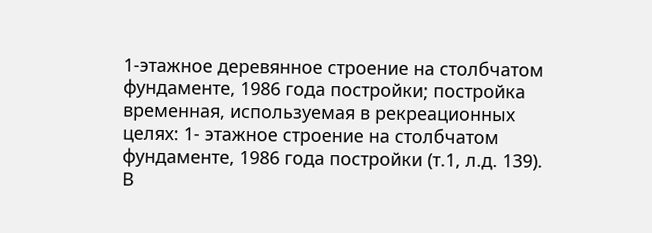1-этажное деревянное строение на столбчатом фундаменте, 1986 года постройки; постройка временная, используемая в рекреационных целях: 1- этажное строение на столбчатом фундаменте, 1986 года постройки (т.1, л.д. 139).
В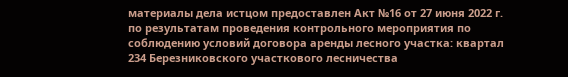материалы дела истцом предоставлен Акт №16 от 27 июня 2022 г. по результатам проведения контрольного мероприятия по соблюдению условий договора аренды лесного участка: квартал 234 Березниковского участкового лесничества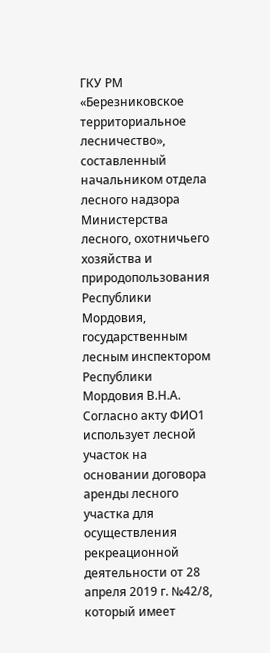ГКУ РМ «Березниковское территориальное лесничество», составленный начальником отдела лесного надзора Министерства лесного, охотничьего хозяйства и природопользования Республики Мордовия, государственным лесным инспектором Республики Мордовия В.Н.А.
Согласно акту ФИО1 использует лесной участок на основании договора аренды лесного участка для осуществления рекреационной деятельности от 28 апреля 2019 г. №42/8, который имеет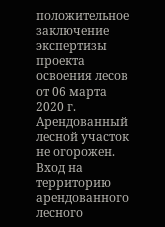положительное заключение экспертизы проекта освоения лесов от 06 марта 2020 г. Арендованный лесной участок не огорожен. Вход на территорию арендованного лесного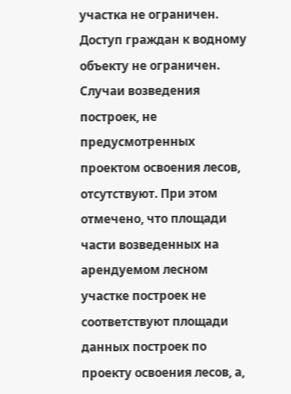участка не ограничен. Доступ граждан к водному объекту не ограничен. Случаи возведения построек, не предусмотренных проектом освоения лесов, отсутствуют. При этом отмечено, что площади части возведенных на арендуемом лесном участке построек не соответствуют площади данных построек по проекту освоения лесов, а,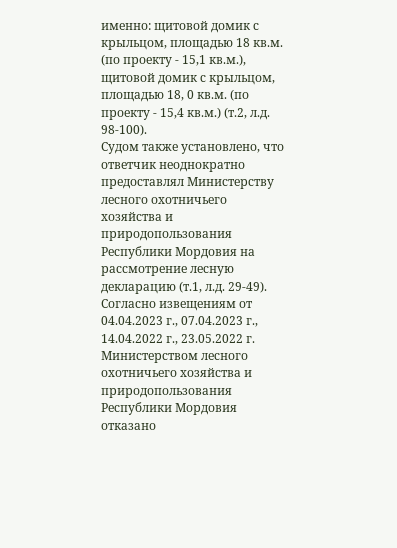именно: щитовой домик с крыльцом, площадью 18 кв.м. (по проекту - 15,1 кв.м.), щитовой домик с крыльцом, площадью 18, 0 кв.м. (по проекту - 15,4 кв.м.) (т.2, л.д. 98-100).
Судом также установлено, что ответчик неоднократно предоставлял Министерству лесного охотничьего хозяйства и природопользования Республики Мордовия на рассмотрение лесную декларацию (т.1, л.д. 29-49).
Согласно извещениям от 04.04.2023 г., 07.04.2023 г., 14.04.2022 г., 23.05.2022 г. Министерством лесного охотничьего хозяйства и природопользования Республики Мордовия отказано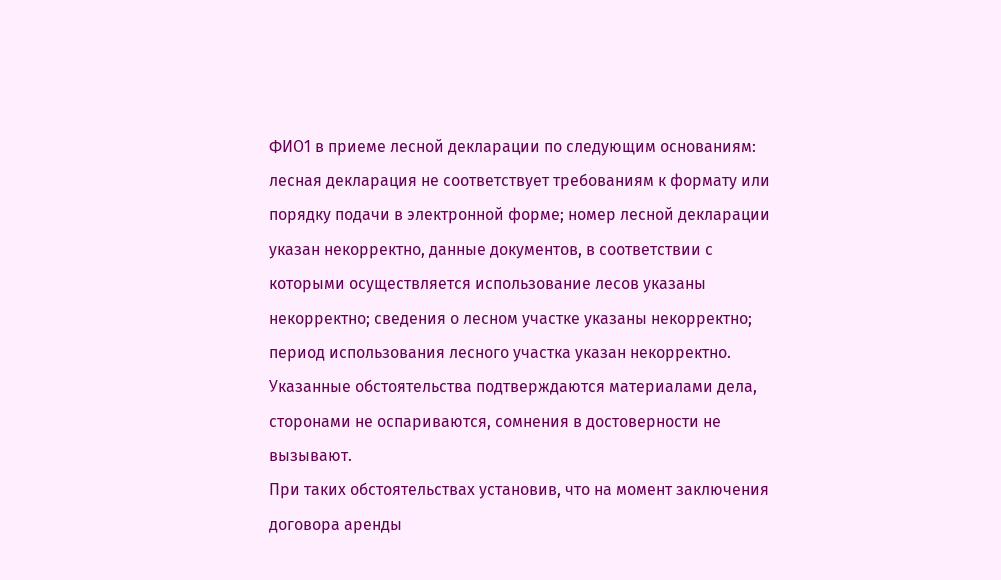ФИО1 в приеме лесной декларации по следующим основаниям: лесная декларация не соответствует требованиям к формату или порядку подачи в электронной форме; номер лесной декларации указан некорректно, данные документов, в соответствии с которыми осуществляется использование лесов указаны некорректно; сведения о лесном участке указаны некорректно; период использования лесного участка указан некорректно.
Указанные обстоятельства подтверждаются материалами дела, сторонами не оспариваются, сомнения в достоверности не вызывают.
При таких обстоятельствах установив, что на момент заключения договора аренды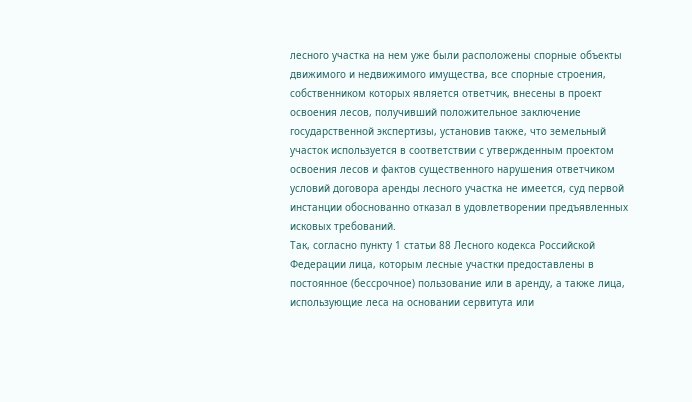лесного участка на нем уже были расположены спорные объекты движимого и недвижимого имущества, все спорные строения, собственником которых является ответчик, внесены в проект освоения лесов, получивший положительное заключение государственной экспертизы, установив также, что земельный участок используется в соответствии с утвержденным проектом освоения лесов и фактов существенного нарушения ответчиком условий договора аренды лесного участка не имеется, суд первой инстанции обоснованно отказал в удовлетворении предъявленных исковых требований.
Так, согласно пункту 1 статьи 88 Лесного кодекса Российской Федерации лица, которым лесные участки предоставлены в постоянное (бессрочное) пользование или в аренду, а также лица, использующие леса на основании сервитута или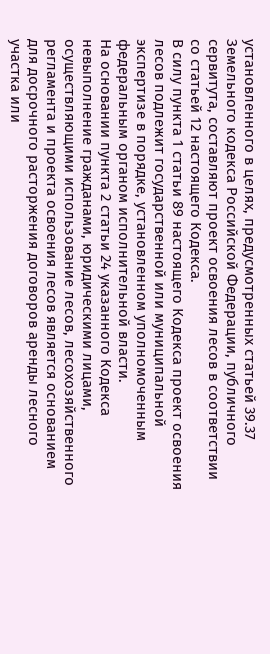установленного в целях, предусмотренных статьей 39.37 Земельного кодекса Российской Федерации, публичного сервитута, составляют проект освоения лесов в соответствии со статьей 12 настоящего Кодекса.
В силу пункта 1 статьи 89 настоящего Кодекса проект освоения лесов подлежит государственной или муниципальной экспертизе в порядке, установленном уполномоченным федеральным органом исполнительной власти.
На основании пункта 2 статьи 24 указанного Кодекса невыполнение гражданами, юридическими лицами, осуществляющими использование лесов, лесохозяйственного регламента и проекта освоения лесов является основанием для досрочного расторжения договоров аренды лесного участка или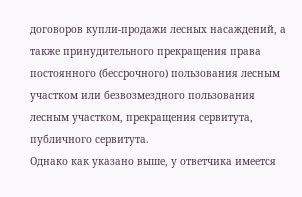договоров купли-продажи лесных насаждений, а также принудительного прекращения права постоянного (бессрочного) пользования лесным участком или безвозмездного пользования лесным участком, прекращения сервитута, публичного сервитута.
Однако как указано выше, у ответчика имеется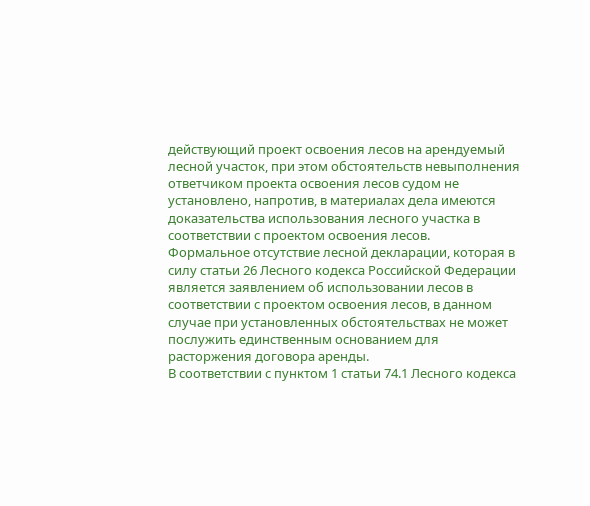действующий проект освоения лесов на арендуемый лесной участок, при этом обстоятельств невыполнения ответчиком проекта освоения лесов судом не установлено, напротив, в материалах дела имеются доказательства использования лесного участка в соответствии с проектом освоения лесов.
Формальное отсутствие лесной декларации, которая в силу статьи 26 Лесного кодекса Российской Федерации является заявлением об использовании лесов в соответствии с проектом освоения лесов, в данном случае при установленных обстоятельствах не может послужить единственным основанием для расторжения договора аренды.
В соответствии с пунктом 1 статьи 74.1 Лесного кодекса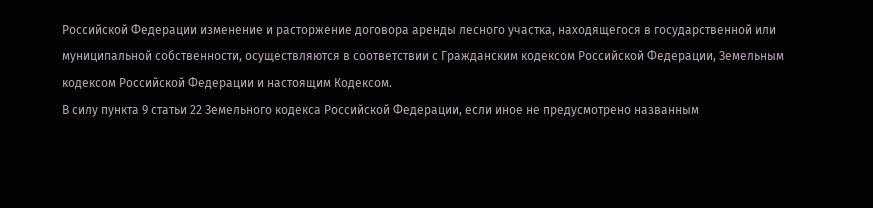Российской Федерации изменение и расторжение договора аренды лесного участка, находящегося в государственной или муниципальной собственности, осуществляются в соответствии с Гражданским кодексом Российской Федерации, Земельным кодексом Российской Федерации и настоящим Кодексом.
В силу пункта 9 статьи 22 Земельного кодекса Российской Федерации, если иное не предусмотрено названным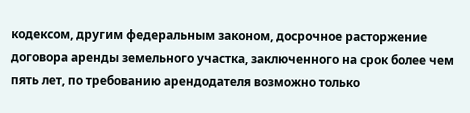кодексом, другим федеральным законом, досрочное расторжение договора аренды земельного участка, заключенного на срок более чем пять лет, по требованию арендодателя возможно только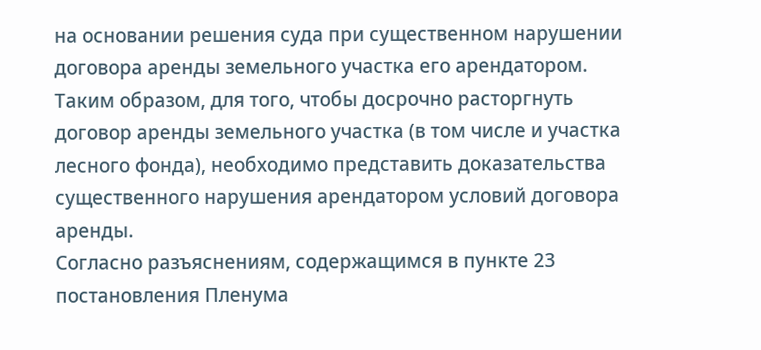на основании решения суда при существенном нарушении договора аренды земельного участка его арендатором.
Таким образом, для того, чтобы досрочно расторгнуть договор аренды земельного участка (в том числе и участка лесного фонда), необходимо представить доказательства существенного нарушения арендатором условий договора аренды.
Согласно разъяснениям, содержащимся в пункте 23 постановления Пленума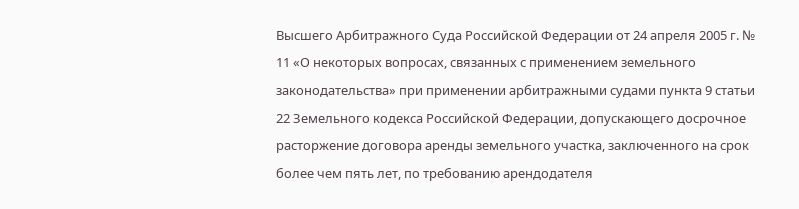Высшего Арбитражного Суда Российской Федерации от 24 апреля 2005 г. № 11 «О некоторых вопросах, связанных с применением земельного законодательства» при применении арбитражными судами пункта 9 статьи 22 Земельного кодекса Российской Федерации, допускающего досрочное расторжение договора аренды земельного участка, заключенного на срок более чем пять лет, по требованию арендодателя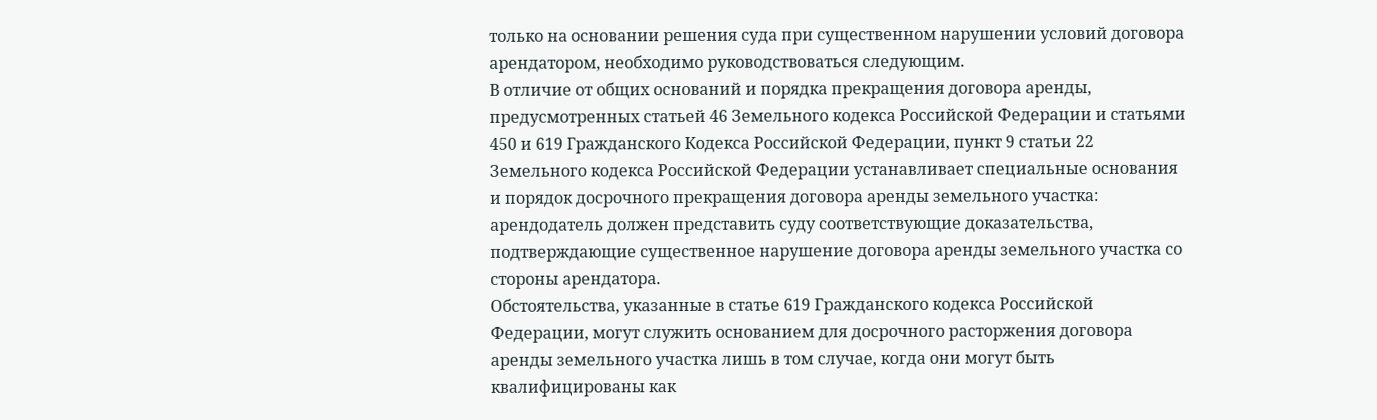только на основании решения суда при существенном нарушении условий договора арендатором, необходимо руководствоваться следующим.
В отличие от общих оснований и порядка прекращения договора аренды, предусмотренных статьей 46 Земельного кодекса Российской Федерации и статьями 450 и 619 Гражданского Кодекса Российской Федерации, пункт 9 статьи 22 Земельного кодекса Российской Федерации устанавливает специальные основания и порядок досрочного прекращения договора аренды земельного участка: арендодатель должен представить суду соответствующие доказательства, подтверждающие существенное нарушение договора аренды земельного участка со стороны арендатора.
Обстоятельства, указанные в статье 619 Гражданского кодекса Российской Федерации, могут служить основанием для досрочного расторжения договора аренды земельного участка лишь в том случае, когда они могут быть квалифицированы как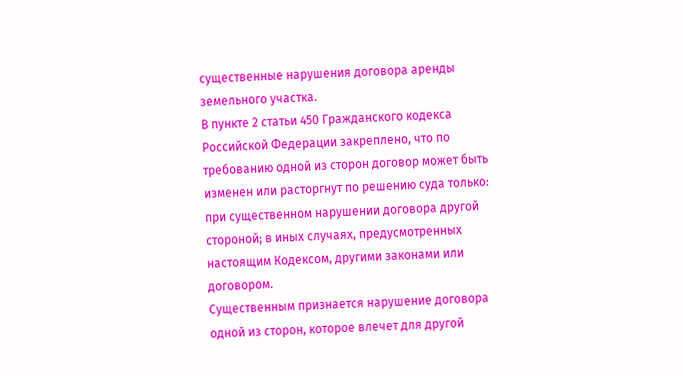существенные нарушения договора аренды земельного участка.
В пункте 2 статьи 450 Гражданского кодекса Российской Федерации закреплено, что по требованию одной из сторон договор может быть изменен или расторгнут по решению суда только: при существенном нарушении договора другой стороной; в иных случаях, предусмотренных настоящим Кодексом, другими законами или договором.
Существенным признается нарушение договора одной из сторон, которое влечет для другой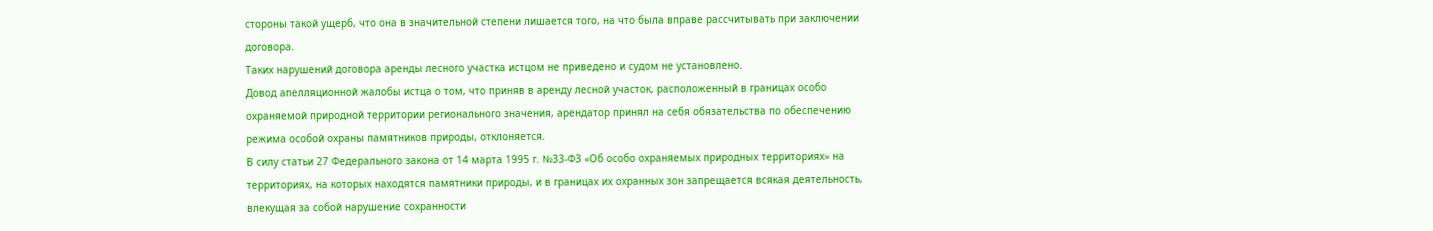стороны такой ущерб, что она в значительной степени лишается того, на что была вправе рассчитывать при заключении договора.
Таких нарушений договора аренды лесного участка истцом не приведено и судом не установлено.
Довод апелляционной жалобы истца о том, что приняв в аренду лесной участок, расположенный в границах особо охраняемой природной территории регионального значения, арендатор принял на себя обязательства по обеспечению режима особой охраны памятников природы, отклоняется.
В силу статьи 27 Федерального закона от 14 марта 1995 г. №33-ФЗ «Об особо охраняемых природных территориях» на территориях, на которых находятся памятники природы, и в границах их охранных зон запрещается всякая деятельность, влекущая за собой нарушение сохранности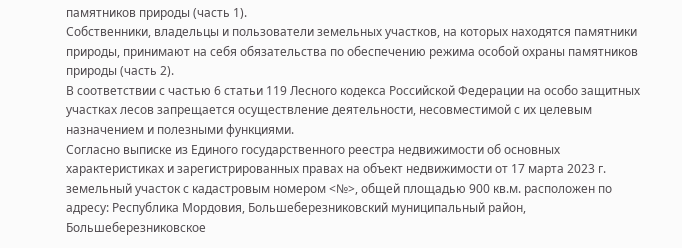памятников природы (часть 1).
Собственники, владельцы и пользователи земельных участков, на которых находятся памятники природы, принимают на себя обязательства по обеспечению режима особой охраны памятников природы (часть 2).
В соответствии с частью 6 статьи 119 Лесного кодекса Российской Федерации на особо защитных участках лесов запрещается осуществление деятельности, несовместимой с их целевым назначением и полезными функциями.
Согласно выписке из Единого государственного реестра недвижимости об основных характеристиках и зарегистрированных правах на объект недвижимости от 17 марта 2023 г. земельный участок с кадастровым номером <№>, общей площадью 900 кв.м. расположен по адресу: Республика Мордовия, Большеберезниковский муниципальный район, Большеберезниковское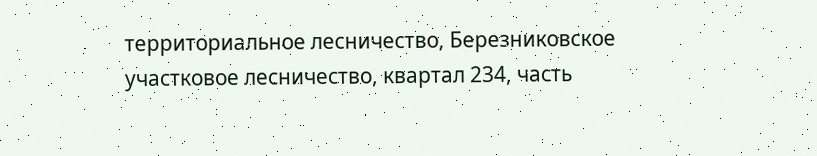территориальное лесничество, Березниковское участковое лесничество, квартал 234, часть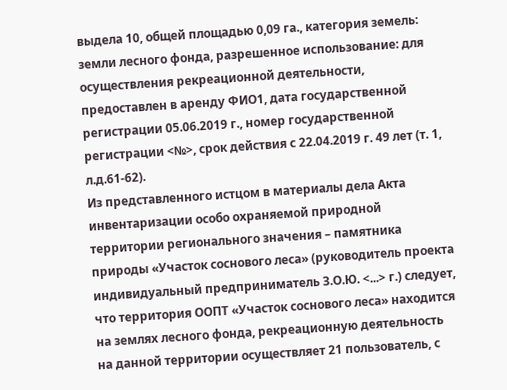выдела 10, общей площадью 0,09 га., категория земель: земли лесного фонда, разрешенное использование: для осуществления рекреационной деятельности, предоставлен в аренду ФИО1, дата государственной регистрации 05.06.2019 г., номер государственной регистрации <№>, срок действия с 22.04.2019 г. 49 лет (т. 1, л.д.61-62).
Из представленного истцом в материалы дела Акта инвентаризации особо охраняемой природной территории регионального значения – памятника природы «Участок соснового леса» (руководитель проекта индивидуальный предприниматель З.О.Ю. <...> г.) следует, что территория ООПТ «Участок соснового леса» находится на землях лесного фонда, рекреационную деятельность на данной территории осуществляет 21 пользователь, с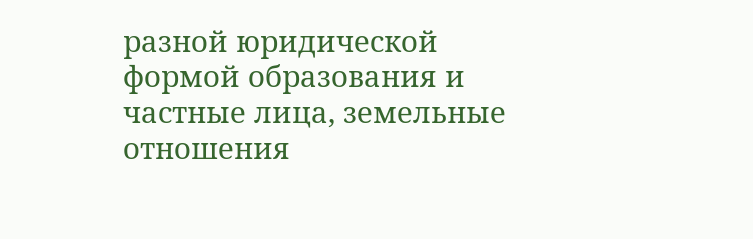разной юридической формой образования и частные лица, земельные отношения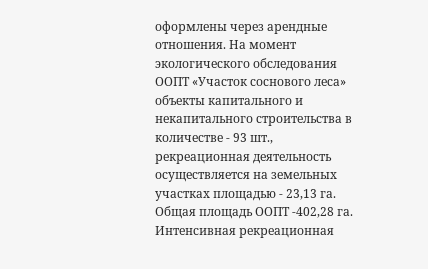оформлены через арендные отношения. На момент экологического обследования ООПТ «Участок соснового леса» объекты капитального и некапитального строительства в количестве - 93 шт., рекреационная деятельность осуществляется на земельных участках площадью - 23,13 га. Общая площадь ООПТ -402,28 га. Интенсивная рекреационная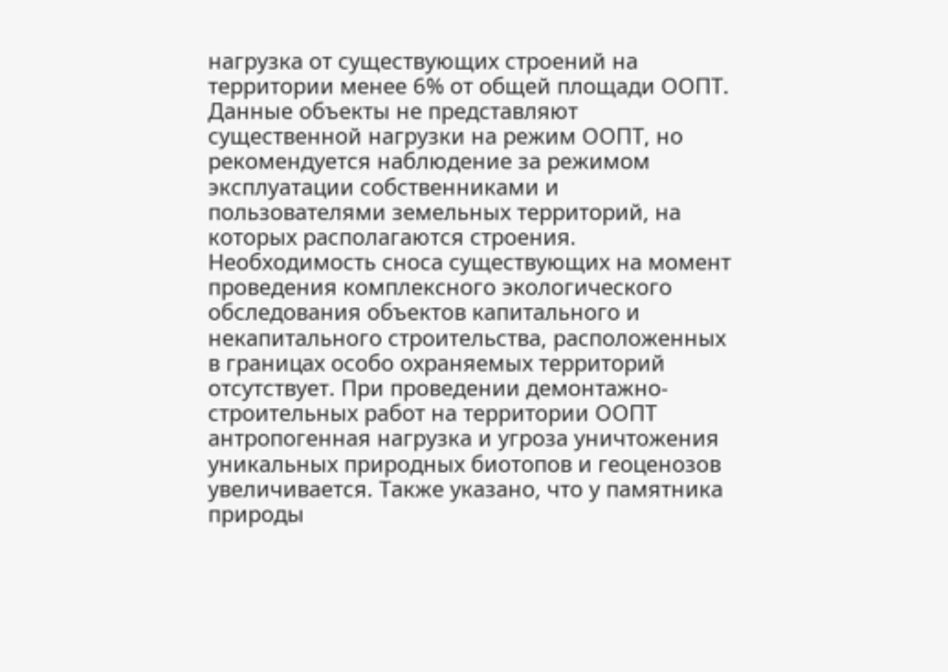нагрузка от существующих строений на территории менее 6% от общей площади ООПТ. Данные объекты не представляют существенной нагрузки на режим ООПТ, но рекомендуется наблюдение за режимом эксплуатации собственниками и пользователями земельных территорий, на которых располагаются строения. Необходимость сноса существующих на момент проведения комплексного экологического обследования объектов капитального и некапитального строительства, расположенных в границах особо охраняемых территорий отсутствует. При проведении демонтажно-строительных работ на территории ООПТ антропогенная нагрузка и угроза уничтожения уникальных природных биотопов и геоценозов увеличивается. Также указано, что у памятника природы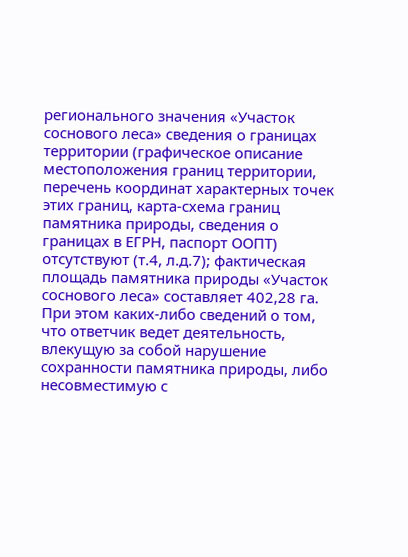регионального значения «Участок соснового леса» сведения о границах территории (графическое описание местоположения границ территории, перечень координат характерных точек этих границ, карта-схема границ памятника природы, сведения о границах в ЕГРН, паспорт ООПТ) отсутствуют (т.4, л.д.7); фактическая площадь памятника природы «Участок соснового леса» составляет 402,28 га.
При этом каких-либо сведений о том, что ответчик ведет деятельность, влекущую за собой нарушение сохранности памятника природы, либо несовместимую с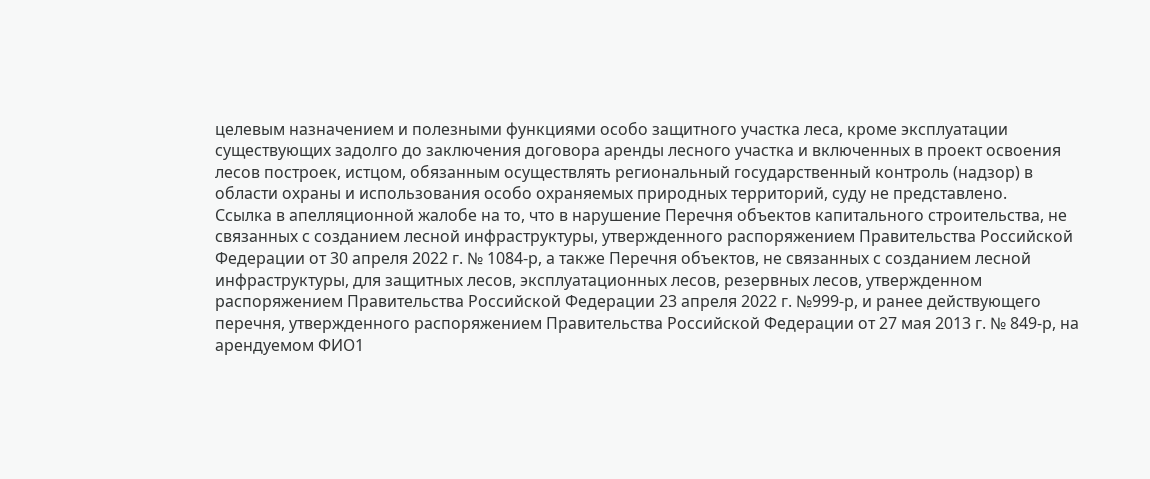целевым назначением и полезными функциями особо защитного участка леса, кроме эксплуатации существующих задолго до заключения договора аренды лесного участка и включенных в проект освоения лесов построек, истцом, обязанным осуществлять региональный государственный контроль (надзор) в области охраны и использования особо охраняемых природных территорий, суду не представлено.
Ссылка в апелляционной жалобе на то, что в нарушение Перечня объектов капитального строительства, не связанных с созданием лесной инфраструктуры, утвержденного распоряжением Правительства Российской Федерации от 30 апреля 2022 г. № 1084-р, а также Перечня объектов, не связанных с созданием лесной инфраструктуры, для защитных лесов, эксплуатационных лесов, резервных лесов, утвержденном распоряжением Правительства Российской Федерации 23 апреля 2022 г. №999-р, и ранее действующего перечня, утвержденного распоряжением Правительства Российской Федерации от 27 мая 2013 г. № 849-р, на арендуемом ФИО1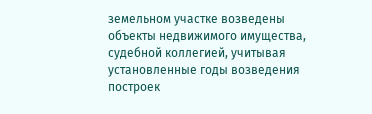земельном участке возведены объекты недвижимого имущества, судебной коллегией, учитывая установленные годы возведения построек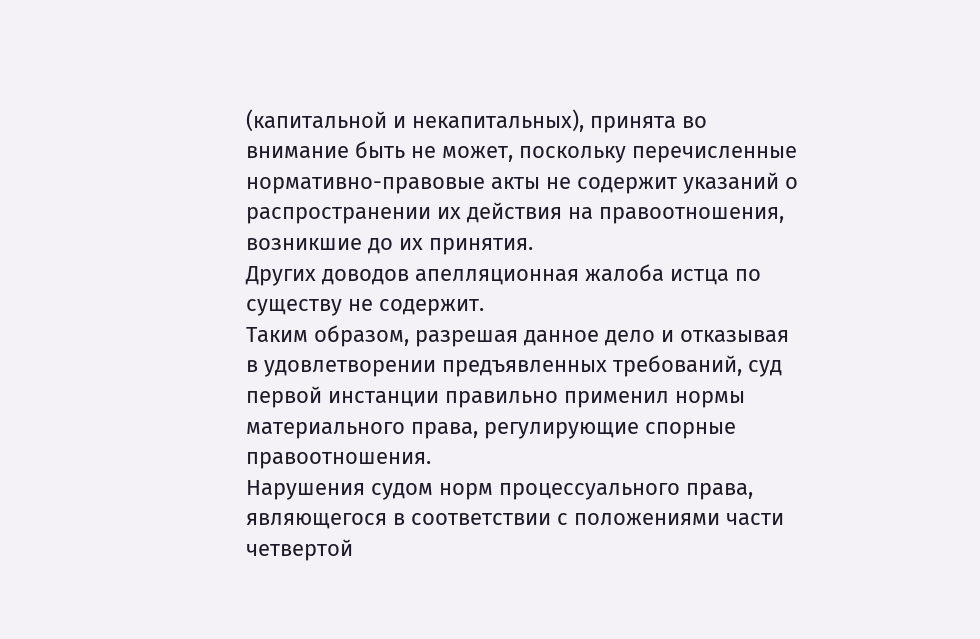(капитальной и некапитальных), принята во внимание быть не может, поскольку перечисленные нормативно-правовые акты не содержит указаний о распространении их действия на правоотношения, возникшие до их принятия.
Других доводов апелляционная жалоба истца по существу не содержит.
Таким образом, разрешая данное дело и отказывая в удовлетворении предъявленных требований, суд первой инстанции правильно применил нормы материального права, регулирующие спорные правоотношения.
Нарушения судом норм процессуального права, являющегося в соответствии с положениями части четвертой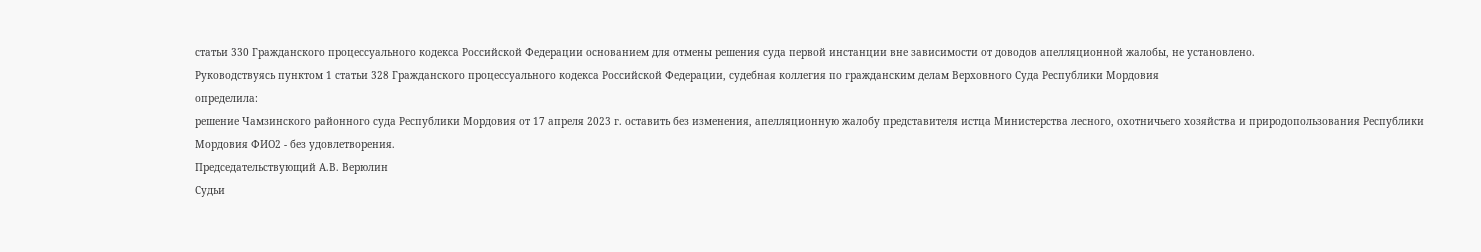статьи 330 Гражданского процессуального кодекса Российской Федерации основанием для отмены решения суда первой инстанции вне зависимости от доводов апелляционной жалобы, не установлено.
Руководствуясь пунктом 1 статьи 328 Гражданского процессуального кодекса Российской Федерации, судебная коллегия по гражданским делам Верховного Суда Республики Мордовия
определила:
решение Чамзинского районного суда Республики Мордовия от 17 апреля 2023 г. оставить без изменения, апелляционную жалобу представителя истца Министерства лесного, охотничьего хозяйства и природопользования Республики Мордовия ФИО2 - без удовлетворения.
Председательствующий А.В. Верюлин
Судьи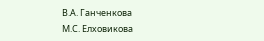В.А. Ганченкова
М.С. Елховикова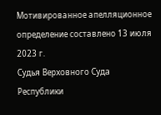Мотивированное апелляционное определение составлено 13 июля 2023 г.
Судья Верховного Суда
Республики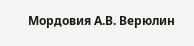Мордовия А.В. Верюлин